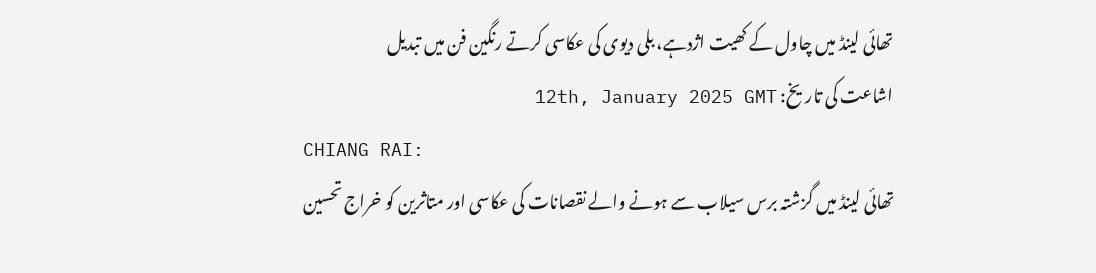تھائی لینڈ میں چاول کے کھیت اژدہے، بلی دیوی کی عکاسی کرتے رنگین فن میں تبدیل
اشاعت کی تاریخ: 12th, January 2025 GMT
CHIANG RAI:
تھائی لینڈ میں گزشتہ برس سیلاب سے ہونے والے نقصانات کی عکاسی اور متاثرین کو خراج تحسین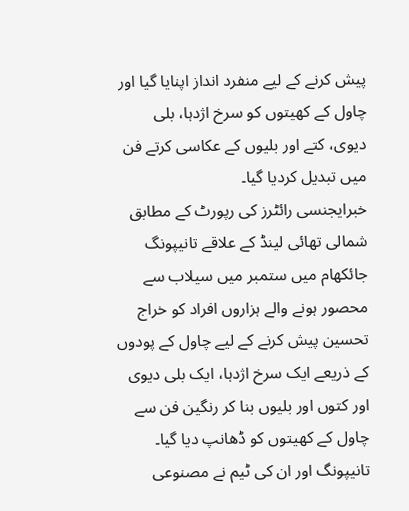پیش کرنے کے لیے منفرد انداز اپنایا گیا اور چاول کے کھیتوں کو سرخ اژدہا، بلی دیوی، کتے اور بلیوں کے عکاسی کرتے فن میں تبدیل کردیا گیا۔
خبرایجنسی رائٹرز کی رپورٹ کے مطابق شمالی تھائی لینڈ کے علاقے تانیپونگ جائکھام میں ستمبر میں سیلاب سے محصور ہونے والے ہزاروں افراد کو خراج تحسین پیش کرنے کے لیے چاول کے پودوں کے ذریعے ایک سرخ اژدہا، ایک بلی دیوی اور کتوں اور بلیوں بنا کر رنگین فن سے چاول کے کھیتوں کو ڈھانپ دیا گیا۔
تانیپونگ اور ان کی ٹیم نے مصنوعی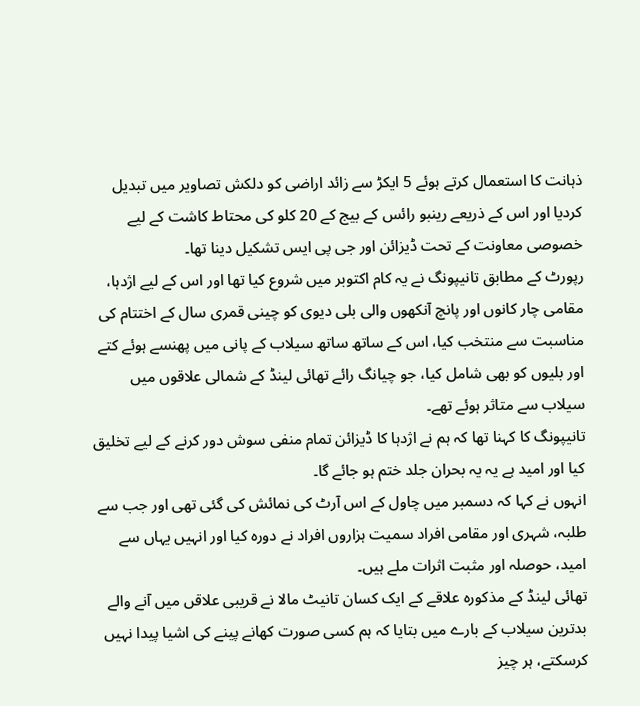ذہانت کا استعمال کرتے ہوئے 5 ایکڑ سے زائد اراضی کو دلکش تصاویر میں تبدیل کردیا اور اس کے ذریعے رینبو رائس کے بیج کے 20 کلو کی محتاط کاشت کے لیے خصوصی معاونت کے تحت ڈیزائن اور جی پی ایس تشکیل دینا تھا۔
رپورٹ کے مطابق تانیپونگ نے یہ کام اکتوبر میں شروع کیا تھا اور اس کے لیے اژدہا، مقامی چار کانوں اور پانچ آنکھوں والی بلی دیوی کو چینی قمری سال کے اختتام کی مناسبت سے منتخب کیا، اس کے ساتھ ساتھ سیلاب کے پانی میں پھنسے ہوئے کتے اور بلیوں کو بھی شامل کیا، جو چیانگ رائے تھائی لینڈ کے شمالی علاقوں میں سیلاب سے متاثر ہوئے تھے۔
تانیپونگ کا کہنا تھا کہ ہم نے اژدہا کا ڈیزائن تمام منفی سوش دور کرنے کے لیے تخلیق کیا اور امید ہے یہ یہ بحران جلد ختم ہو جائے گا۔
انہوں نے کہا کہ دسمبر میں چاول کے اس آرٹ کی نمائش کی گئی تھی اور جب سے طلبہ، شہری اور مقامی افراد سمیت ہزاروں افراد نے دورہ کیا اور انہیں یہاں سے امید، حوصلہ اور مثبت اثرات ملے ہیں۔
تھائی لینڈ کے مذکورہ علاقے کے ایک کسان تانیٹ مالا نے قریبی علاقں میں آنے والے بدترین سیلاب کے بارے میں بتایا کہ ہم کسی صورت کھانے پینے کی اشیا پیدا نہیں کرسکتے، ہر چیز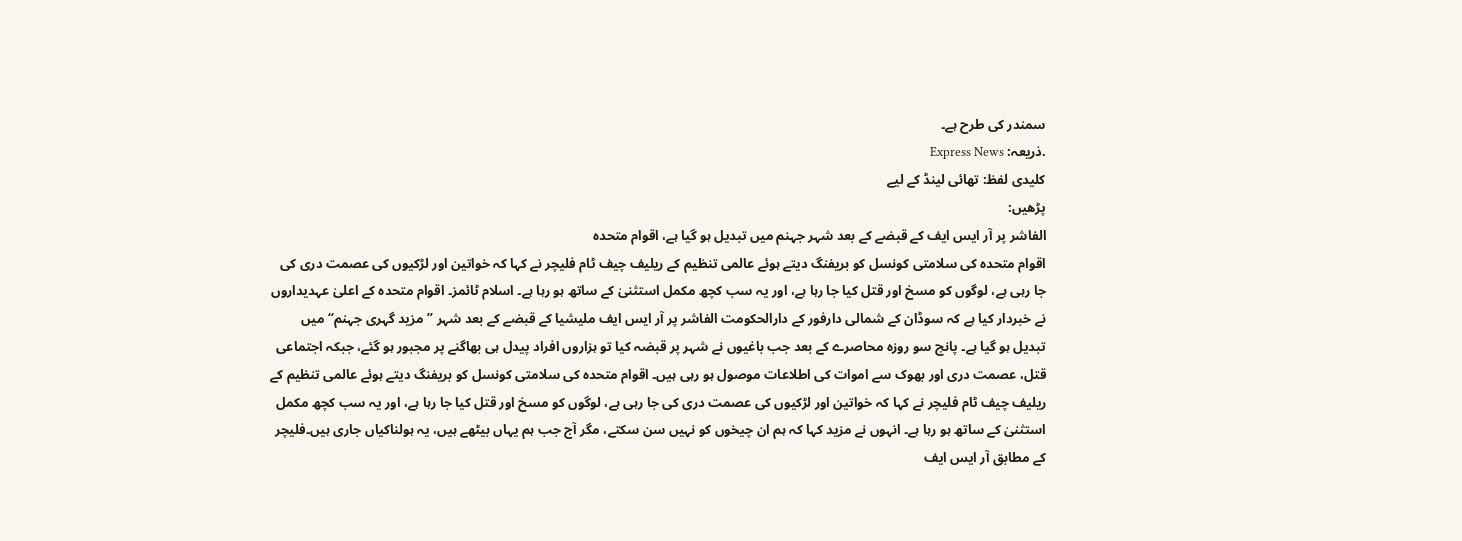سمندر کی طرح ہے۔
.ذریعہ: Express News
کلیدی لفظ: تھائی لینڈ کے لیے
پڑھیں:
الفاشر پر آر ایس ایف کے قبضے کے بعد شہر جہنم میں تبدیل ہو گیا ہے، اقوام متحدہ
اقوام متحدہ کی سلامتی کونسل کو بریفنگ دیتے ہوئے عالمی تنظیم کے ریلیف چیف ٹام فلیچر نے کہا کہ خواتین اور لڑکیوں کی عصمت دری کی جا رہی ہے، لوگوں کو مسخ اور قتل کیا جا رہا ہے، اور یہ سب کچھ مکمل استثنیٰ کے ساتھ ہو رہا ہے۔ اسلام ٹائمز۔ اقوام متحدہ کے اعلیٰ عہدیداروں نے خبردار کیا ہے کہ سوڈان کے شمالی دارفور کے دارالحکومت الفاشر پر آر ایس ایف ملیشیا کے قبضے کے بعد شہر ’’مزید گہری جہنم‘‘ میں تبدیل ہو گیا ہے۔ پانچ سو روزہ محاصرے کے بعد جب باغیوں نے شہر پر قبضہ کیا تو ہزاروں افراد پیدل ہی بھاگنے پر مجبور ہو گئے، جبکہ اجتماعی قتل، عصمت دری اور بھوک سے اموات کی اطلاعات موصول ہو رہی ہیں۔ اقوام متحدہ کی سلامتی کونسل کو بریفنگ دیتے ہوئے عالمی تنظیم کے ریلیف چیف ٹام فلیچر نے کہا کہ خواتین اور لڑکیوں کی عصمت دری کی جا رہی ہے، لوگوں کو مسخ اور قتل کیا جا رہا ہے، اور یہ سب کچھ مکمل استثنیٰ کے ساتھ ہو رہا ہے۔ انہوں نے مزید کہا کہ ہم ان چیخوں کو نہیں سن سکتے، مگر آج جب ہم یہاں بیٹھے ہیں، یہ ہولناکیاں جاری ہیں۔فلیچر کے مطابق آر ایس ایف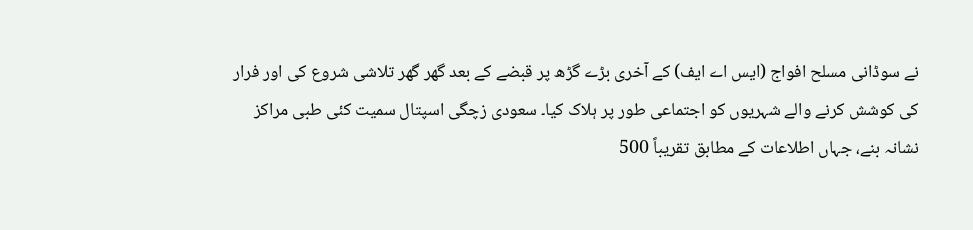نے سوڈانی مسلح افواج (ایس اے ایف) کے آخری بڑے گڑھ پر قبضے کے بعد گھر گھر تلاشی شروع کی اور فرار کی کوشش کرنے والے شہریوں کو اجتماعی طور پر ہلاک کیا۔ سعودی زچگی اسپتال سمیت کئی طبی مراکز نشانہ بنے، جہاں اطلاعات کے مطابق تقریباً 500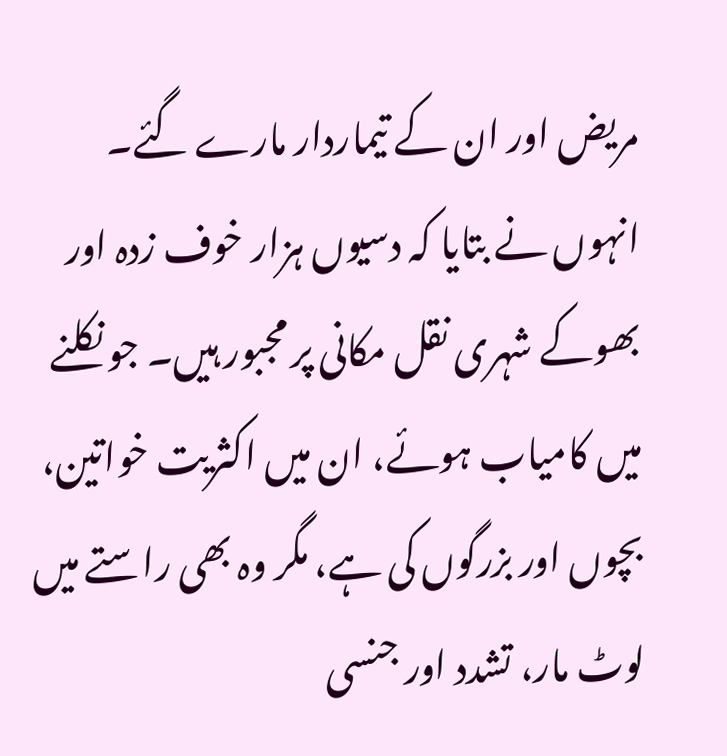مریض اور ان کے تیماردار مارے گئے۔
انہوں نے بتایا کہ دسیوں ہزار خوف زدہ اور بھوکے شہری نقل مکانی پر مجبور ہیں۔ جو نکلنے میں کامیاب ہوئے، ان میں اکثریت خواتین، بچوں اور بزرگوں کی ہے، مگر وہ بھی راستے میں لوٹ مار، تشدد اور جنسی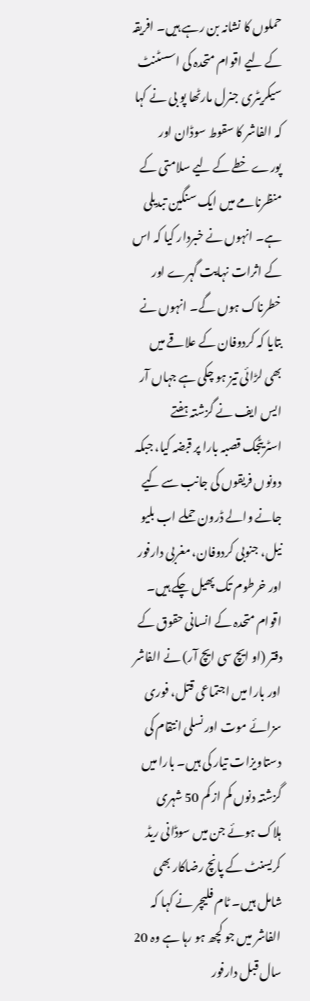حملوں کا نشانہ بن رہے ہیں۔ افریقہ کے لیے اقوام متحدہ کی اسسٹنٹ سیکریٹری جنرل مارٹھا پو بی نے کہا کہ الفاشر کا سقوط سوڈان اور پورے خطے کے لیے سلامتی کے منظرنامے میں ایک سنگین تبدیلی ہے۔ انہوں نے خبردار کیا کہ اس کے اثرات نہایت گہرے اور خطرناک ہوں گے۔ انہوں نے بتایا کہ کردوفان کے علاقے میں بھی لڑائی تیز ہو چکی ہے جہاں آر ایس ایف نے گزشتہ ہفتے اسٹریٹجک قصبہ بارا پر قبضہ کیا، جبکہ دونوں فریقوں کی جانب سے کیے جانے والے ڈرون حملے اب بلیو نیل، جنوبی کردوفان، مغربی دارفور اور خرطوم تک پھیل چکے ہیں۔
اقوام متحدہ کے انسانی حقوق کے دفتر (او ایچ سی ایچ آر) نے الفاشر اور بارا میں اجتماعی قتل، فوری سزائے موت اور نسلی انتقام کی دستاویزات تیار کی ہیں۔ بارا میں گزشتہ دنوں کم از کم 50 شہری ہلاک ہوئے جن میں سوڈانی ریڈ کریسنٹ کے پانچ رضاکار بھی شامل ہیں۔ ٹام فلیچر نے کہا کہ الفاشر میں جو کچھ ہو رہا ہے وہ 20 سال قبل دارفور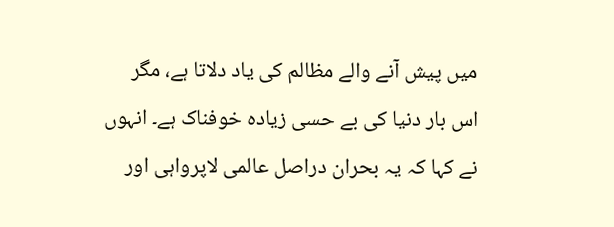میں پیش آنے والے مظالم کی یاد دلاتا ہے، مگر اس بار دنیا کی بے حسی زیادہ خوفناک ہے۔ انہوں نے کہا کہ یہ بحران دراصل عالمی لاپرواہی اور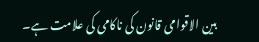بین الاقوامی قانون کی ناکامی کی علامت ہے۔